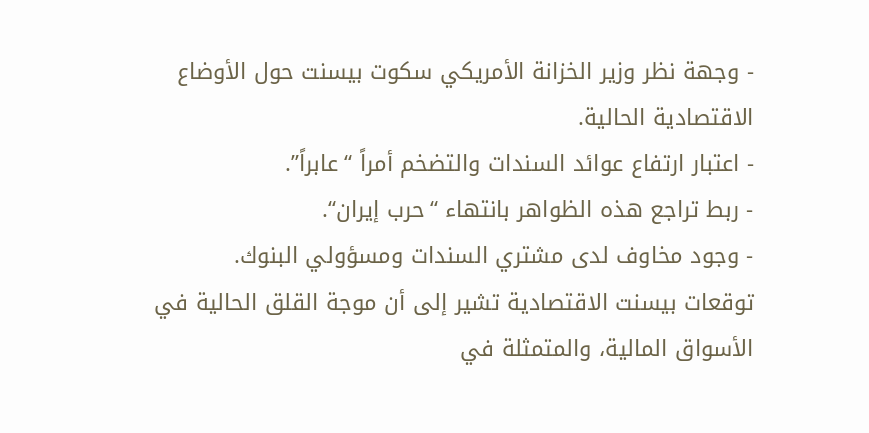- وجهة نظر وزير الخزانة الأمريكي سكوت بيسنت حول الأوضاع الاقتصادية الحالية.
- اعتبار ارتفاع عوائد السندات والتضخم أمراً “عابراً”.
- ربط تراجع هذه الظواهر بانتهاء “حرب إيران“.
- وجود مخاوف لدى مشتري السندات ومسؤولي البنوك.
توقعات بيسنت الاقتصادية تشير إلى أن موجة القلق الحالية في الأسواق المالية، والمتمثلة في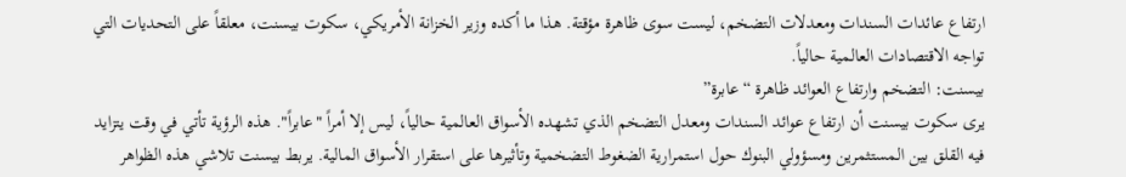ارتفاع عائدات السندات ومعدلات التضخم، ليست سوى ظاهرة مؤقتة. هذا ما أكده وزير الخزانة الأمريكي، سكوت بيسنت، معلقاً على التحديات التي تواجه الاقتصادات العالمية حالياً.
بيسنت: التضخم وارتفاع العوائد ظاهرة “عابرة”
يرى سكوت بيسنت أن ارتفاع عوائد السندات ومعدل التضخم الذي تشهده الأسواق العالمية حالياً، ليس إلا أمراً "عابراً". هذه الرؤية تأتي في وقت يتزايد فيه القلق بين المستثمرين ومسؤولي البنوك حول استمرارية الضغوط التضخمية وتأثيرها على استقرار الأسواق المالية. يربط بيسنت تلاشي هذه الظواهر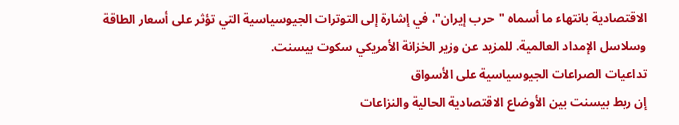الاقتصادية بانتهاء ما أسماه "حرب إيران"، في إشارة إلى التوترات الجيوسياسية التي تؤثر على أسعار الطاقة وسلاسل الإمداد العالمية. للمزيد عن وزير الخزانة الأمريكي سكوت بيسنت.
تداعيات الصراعات الجيوسياسية على الأسواق
إن ربط بيسنت بين الأوضاع الاقتصادية الحالية والنزاعات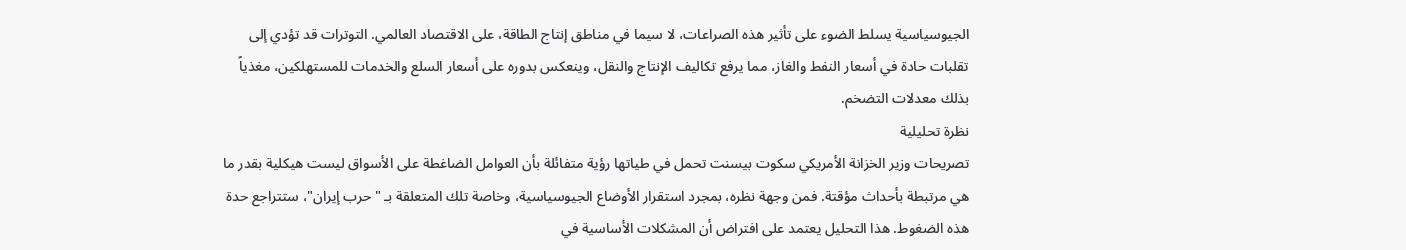الجيوسياسية يسلط الضوء على تأثير هذه الصراعات، لا سيما في مناطق إنتاج الطاقة، على الاقتصاد العالمي. التوترات قد تؤدي إلى تقلبات حادة في أسعار النفط والغاز، مما يرفع تكاليف الإنتاج والنقل، وينعكس بدوره على أسعار السلع والخدمات للمستهلكين، مغذياً بذلك معدلات التضخم.
نظرة تحليلية
تصريحات وزير الخزانة الأمريكي سكوت بيسنت تحمل في طياتها رؤية متفائلة بأن العوامل الضاغطة على الأسواق ليست هيكلية بقدر ما هي مرتبطة بأحداث مؤقتة. فمن وجهة نظره، بمجرد استقرار الأوضاع الجيوسياسية، وخاصة تلك المتعلقة بـ "حرب إيران"، ستتراجع حدة هذه الضغوط. هذا التحليل يعتمد على افتراض أن المشكلات الأساسية في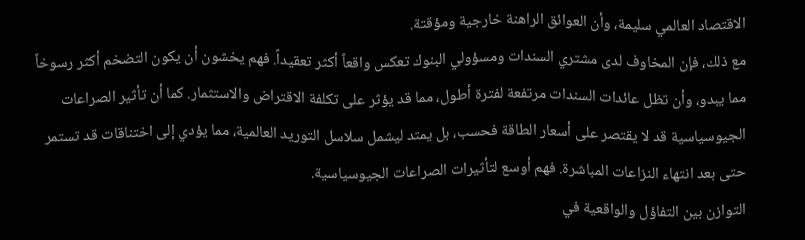الاقتصاد العالمي سليمة، وأن العوائق الراهنة خارجية ومؤقتة.
مع ذلك، فإن المخاوف لدى مشتري السندات ومسؤولي البنوك تعكس واقعاً أكثر تعقيداً. فهم يخشون أن يكون التضخم أكثر رسوخاً مما يبدو، وأن تظل عائدات السندات مرتفعة لفترة أطول، مما قد يؤثر على تكلفة الاقتراض والاستثمار. كما أن تأثير الصراعات الجيوسياسية قد لا يقتصر على أسعار الطاقة فحسب، بل يمتد ليشمل سلاسل التوريد العالمية، مما يؤدي إلى اختناقات قد تستمر حتى بعد انتهاء النزاعات المباشرة. فهم أوسع لتأثيرات الصراعات الجيوسياسية.
التوازن بين التفاؤل والواقعية في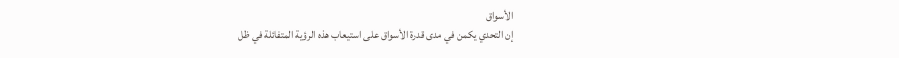الأسواق
إن التحدي يكمن في مدى قدرة الأسواق على استيعاب هذه الرؤية المتفائلة في ظل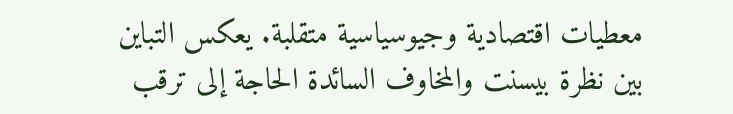معطيات اقتصادية وجيوسياسية متقلبة. يعكس التباين بين نظرة بيسنت والمخاوف السائدة الحاجة إلى ترقب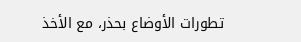تطورات الأوضاع بحذر، مع الأخذ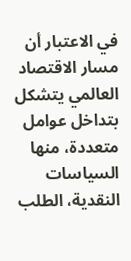في الاعتبار أن مسار الاقتصاد العالمي يتشكل بتداخل عوامل متعددة، منها السياسات النقدية، الطلب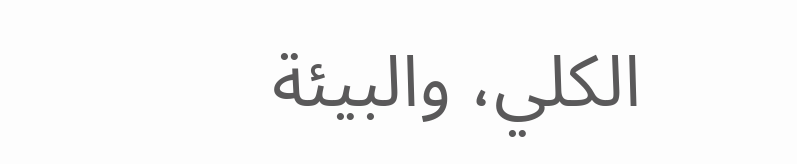الكلي، والبيئة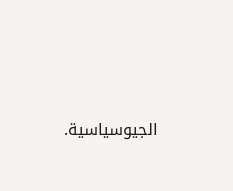الجيوسياسية.